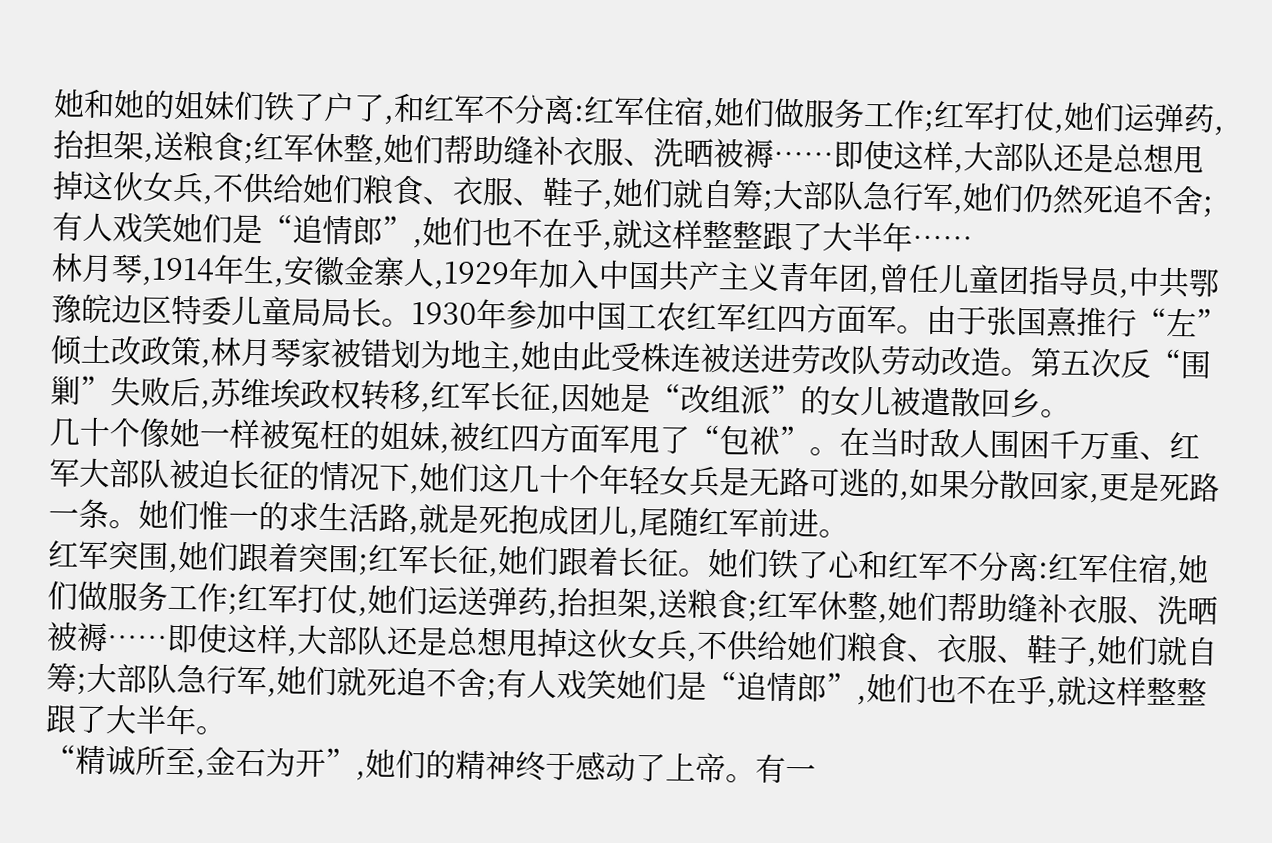她和她的姐妹们铁了户了,和红军不分离:红军住宿,她们做服务工作;红军打仗,她们运弹药,抬担架,送粮食;红军休整,她们帮助缝补衣服、洗晒被褥……即使这样,大部队还是总想甩掉这伙女兵,不供给她们粮食、衣服、鞋子,她们就自筹;大部队急行军,她们仍然死追不舍;有人戏笑她们是“追情郎”,她们也不在乎,就这样整整跟了大半年……
林月琴,1914年生,安徽金寨人,1929年加入中国共产主义青年团,曾任儿童团指导员,中共鄂豫皖边区特委儿童局局长。1930年参加中国工农红军红四方面军。由于张国熹推行“左”倾土改政策,林月琴家被错划为地主,她由此受株连被送进劳改队劳动改造。第五次反“围剿”失败后,苏维埃政权转移,红军长征,因她是“改组派”的女儿被遣散回乡。
几十个像她一样被冤枉的姐妹,被红四方面军甩了“包袱”。在当时敌人围困千万重、红军大部队被迫长征的情况下,她们这几十个年轻女兵是无路可逃的,如果分散回家,更是死路一条。她们惟一的求生活路,就是死抱成团儿,尾随红军前进。
红军突围,她们跟着突围;红军长征,她们跟着长征。她们铁了心和红军不分离:红军住宿,她们做服务工作;红军打仗,她们运送弹药,抬担架,送粮食;红军休整,她们帮助缝补衣服、洗晒被褥……即使这样,大部队还是总想甩掉这伙女兵,不供给她们粮食、衣服、鞋子,她们就自筹;大部队急行军,她们就死追不舍;有人戏笑她们是“追情郎”,她们也不在乎,就这样整整跟了大半年。
“精诚所至,金石为开”,她们的精神终于感动了上帝。有一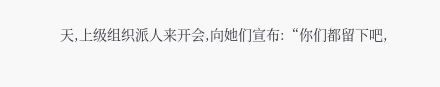天,上级组织派人来开会,向她们宣布:“你们都留下吧,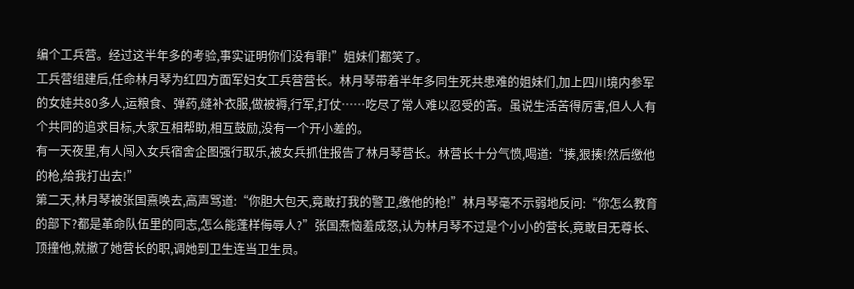编个工兵营。经过这半年多的考验,事实证明你们没有罪!”姐妹们都笑了。
工兵营组建后,任命林月琴为红四方面军妇女工兵营营长。林月琴带着半年多同生死共患难的姐妹们,加上四川境内参军的女娃共80多人,运粮食、弹药,缝补衣服,做被褥,行军,打仗……吃尽了常人难以忍受的苦。虽说生活苦得厉害,但人人有个共同的追求目标,大家互相帮助,相互鼓励,没有一个开小差的。
有一天夜里,有人闯入女兵宿舍企图强行取乐,被女兵抓住报告了林月琴营长。林营长十分气愤,喝道:“揍,狠揍!然后缴他的枪,给我打出去!”
第二天,林月琴被张国熹唤去,高声骂道:“你胆大包天,竟敢打我的警卫,缴他的枪!”林月琴毫不示弱地反问:“你怎么教育的部下?都是革命队伍里的同志,怎么能蓬样侮辱人?”张国焘恼羞成怒,认为林月琴不过是个小小的营长,竟敢目无尊长、顶撞他,就撤了她营长的职,调她到卫生连当卫生员。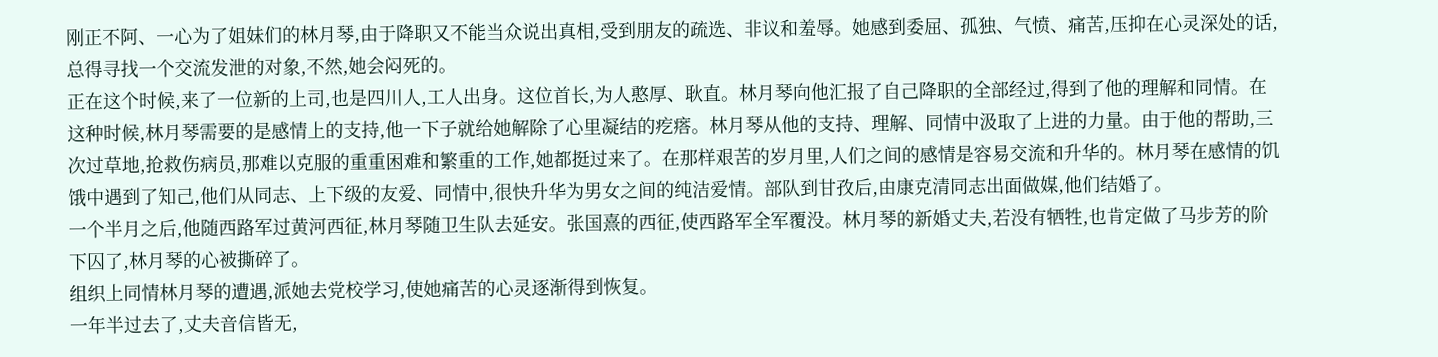刚正不阿、一心为了姐妹们的林月琴,由于降职又不能当众说出真相,受到朋友的疏选、非议和羞辱。她感到委屈、孤独、气愤、痛苦,压抑在心灵深处的话,总得寻找一个交流发泄的对象,不然,她会闷死的。
正在这个时候,来了一位新的上司,也是四川人,工人出身。这位首长,为人憨厚、耿直。林月琴向他汇报了自己降职的全部经过,得到了他的理解和同情。在这种时候,林月琴需要的是感情上的支持,他一下子就给她解除了心里凝结的疙瘩。林月琴从他的支持、理解、同情中汲取了上进的力量。由于他的帮助,三次过草地,抢救伤病员,那难以克服的重重困难和繁重的工作,她都挺过来了。在那样艰苦的岁月里,人们之间的感情是容易交流和升华的。林月琴在感情的饥饿中遇到了知己,他们从同志、上下级的友爱、同情中,很快升华为男女之间的纯洁爱情。部队到甘孜后,由康克清同志出面做媒,他们结婚了。
一个半月之后,他随西路军过黄河西征,林月琴随卫生队去延安。张国熹的西征,使西路军全军覆没。林月琴的新婚丈夫,若没有牺牲,也肯定做了马步芳的阶下囚了,林月琴的心被撕碎了。
组织上同情林月琴的遭遇,派她去党校学习,使她痛苦的心灵逐渐得到恢复。
一年半过去了,丈夫音信皆无,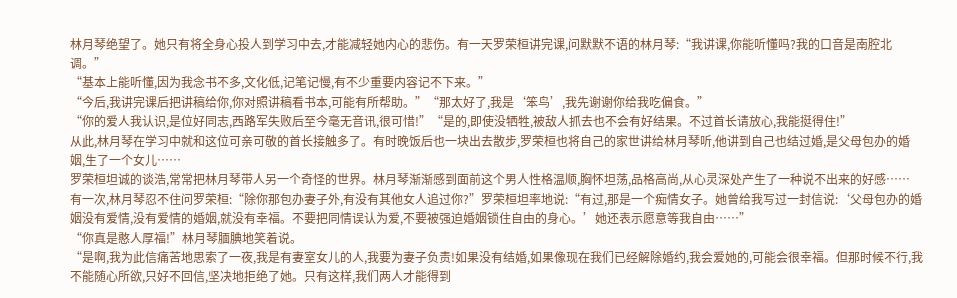林月琴绝望了。她只有将全身心投人到学习中去,才能减轻她内心的悲伤。有一天罗荣桓讲完课,问默默不语的林月琴:“我讲课,你能听懂吗?我的口音是南腔北调。”
“基本上能听懂,因为我念书不多,文化低,记笔记慢,有不少重要内容记不下来。”
“今后,我讲完课后把讲稿给你,你对照讲稿看书本,可能有所帮助。”“那太好了,我是‘笨鸟’,我先谢谢你给我吃偏食。”
“你的爱人我认识,是位好同志,西路军失败后至今毫无音讯,很可惜!”“是的,即使没牺牲,被敌人抓去也不会有好结果。不过首长请放心,我能挺得住!”
从此,林月琴在学习中就和这位可亲可敬的首长接触多了。有时晚饭后也一块出去散步,罗荣桓也将自己的家世讲给林月琴听,他讲到自己也结过婚,是父母包办的婚姻,生了一个女儿……
罗荣桓坦诚的谈浩,常常把林月琴带人另一个奇怪的世界。林月琴渐渐感到面前这个男人性格温顺,胸怀坦荡,品格高尚,从心灵深处产生了一种说不出来的好感……
有一次,林月琴忍不住问罗荣桓:“除你那包办妻子外,有没有其他女人追过你?”罗荣桓坦率地说:“有过,那是一个痴情女子。她曾给我写过一封信说:‘父母包办的婚姻没有爱情,没有爱情的婚姻,就没有幸福。不要把同情误认为爱,不要被强迫婚姻锁住自由的身心。’她还表示愿意等我自由……”
“你真是憨人厚福!”林月琴腼腆地笑着说。
“是啊,我为此信痛苦地思索了一夜,我是有妻室女儿的人,我要为妻子负责!如果没有结婚,如果像现在我们已经解除婚约,我会爱她的,可能会很幸福。但那时候不行,我不能随心所欲,只好不回信,坚决地拒绝了她。只有这样,我们两人才能得到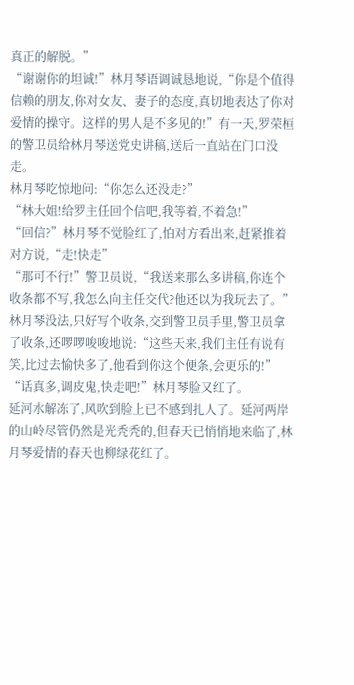真正的解脱。”
“谢谢你的坦诚!”林月琴语调诚恳地说,“你是个值得信赖的朋友,你对女友、妻子的态度,真切地表达了你对爱情的操守。这样的男人是不多见的!”有一天,罗荣桓的警卫员给林月琴送党史讲稿,送后一直站在门口没走。
林月琴吃惊地问:“你怎么还没走?”
“林大姐!给罗主任回个信吧,我等着,不着急!”
“回信?”林月琴不觉脸红了,怕对方看出来,赶紧推着对方说,“走!快走”
“那可不行!”警卫员说,“我送来那么多讲稿,你连个收条都不写,我怎么向主任交代?他还以为我玩去了。”
林月琴没法,只好写个收条,交到警卫员手里,警卫员拿了收条,还啰啰唆唆地说:“这些天来,我们主任有说有笑,比过去愉快多了,他看到你这个便条,会更乐的!”
“话真多,调皮鬼,快走吧!”林月琴脸又红了。
延河水解冻了,风吹到脸上已不感到扎人了。延河两岸的山岭尽管仍然是光秃秃的,但春天已悄悄地来临了,林月琴爱情的春天也柳绿花红了。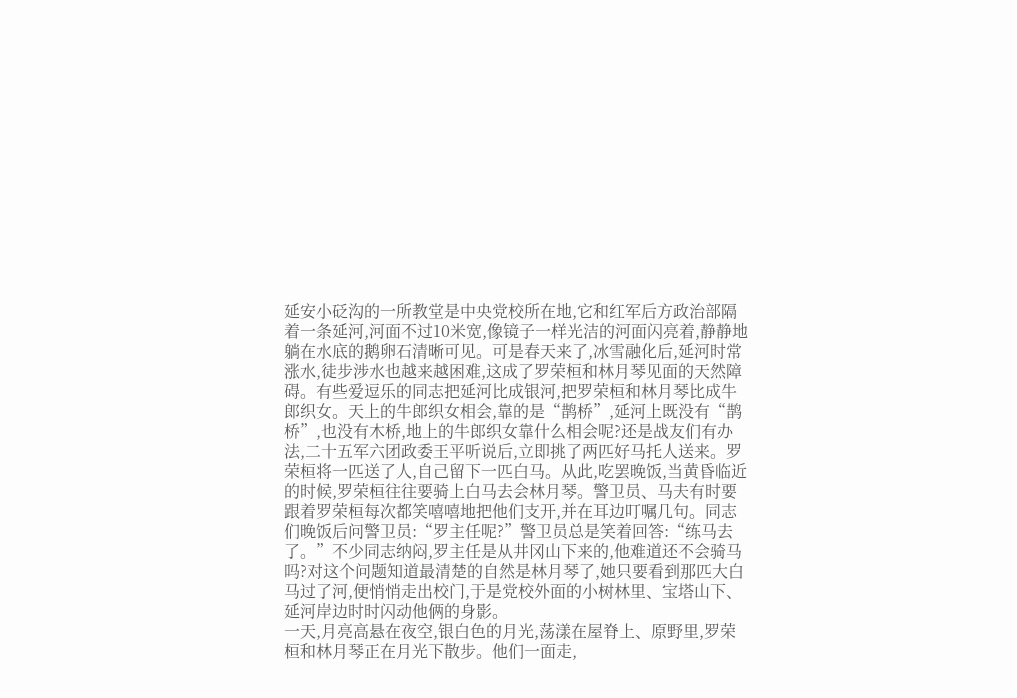延安小砭沟的一所教堂是中央党校所在地,它和红军后方政治部隔着一条延河,河面不过10米宽,像镜子一样光洁的河面闪亮着,静静地躺在水底的鹅卵石清晰可见。可是春天来了,冰雪融化后,延河时常涨水,徒步涉水也越来越困难,这成了罗荣桓和林月琴见面的天然障碍。有些爱逗乐的同志把延河比成银河,把罗荣桓和林月琴比成牛郎织女。天上的牛郎织女相会,靠的是“鹊桥”,延河上既没有“鹊桥”,也没有木桥,地上的牛郎织女靠什么相会呢?还是战友们有办法,二十五军六团政委王平听说后,立即挑了两匹好马托人送来。罗荣桓将一匹送了人,自己留下一匹白马。从此,吃罢晚饭,当黄昏临近的时候,罗荣桓往往要骑上白马去会林月琴。警卫员、马夫有时要跟着罗荣桓每次都笑嘻嘻地把他们支开,并在耳边叮嘱几句。同志们晚饭后问警卫员:“罗主任呢?”警卫员总是笑着回答:“练马去了。”不少同志纳闷,罗主任是从井冈山下来的,他难道还不会骑马吗?对这个问题知道最清楚的自然是林月琴了,她只要看到那匹大白马过了河,便悄悄走出校门,于是党校外面的小树林里、宝塔山下、延河岸边时时闪动他俩的身影。
一天,月亮高悬在夜空,银白色的月光,荡漾在屋脊上、原野里,罗荣桓和林月琴正在月光下散步。他们一面走,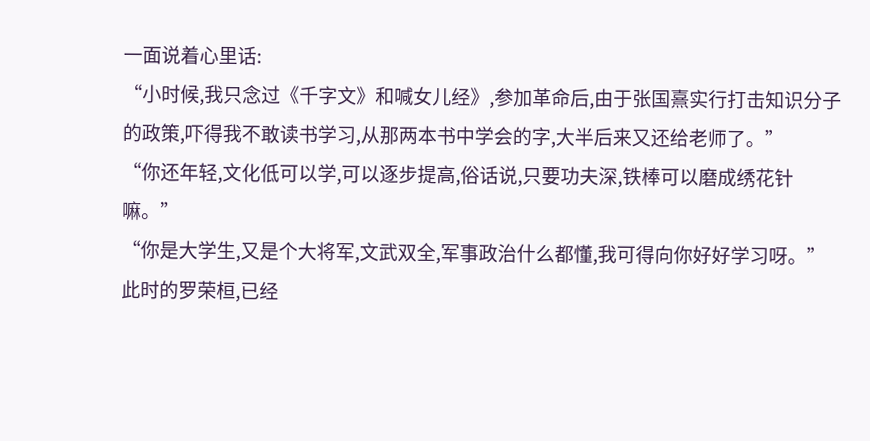一面说着心里话:
“小时候,我只念过《千字文》和喊女儿经》,参加革命后,由于张国熹实行打击知识分子的政策,吓得我不敢读书学习,从那两本书中学会的字,大半后来又还给老师了。”
“你还年轻,文化低可以学,可以逐步提高,俗话说,只要功夫深,铁棒可以磨成绣花针嘛。”
“你是大学生,又是个大将军,文武双全,军事政治什么都懂,我可得向你好好学习呀。”
此时的罗荣桓,已经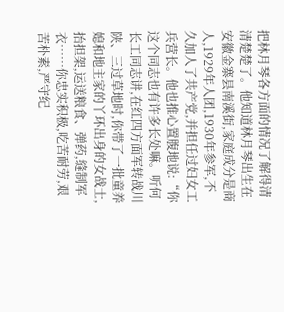把林月琴各方面的情况了解得清清楚楚了。他知道林月琴出生在安徽金寨县南溪街,家庭成分是商人,1929年人团,1930年参军,不久加人了共产党,并担任过妇女工兵营长。他也推心置腹地说:“你这个同志也有许多长处嘛。听何长工同志讲,在红四方面军转战川陕、三过草地时,你带了一批童养媳和地主家的丫环出身的女战士,抬担架,运送粮食、弹药,缝制军衣……你忠实积极,吃苦耐劳,艰苦朴素,严守纪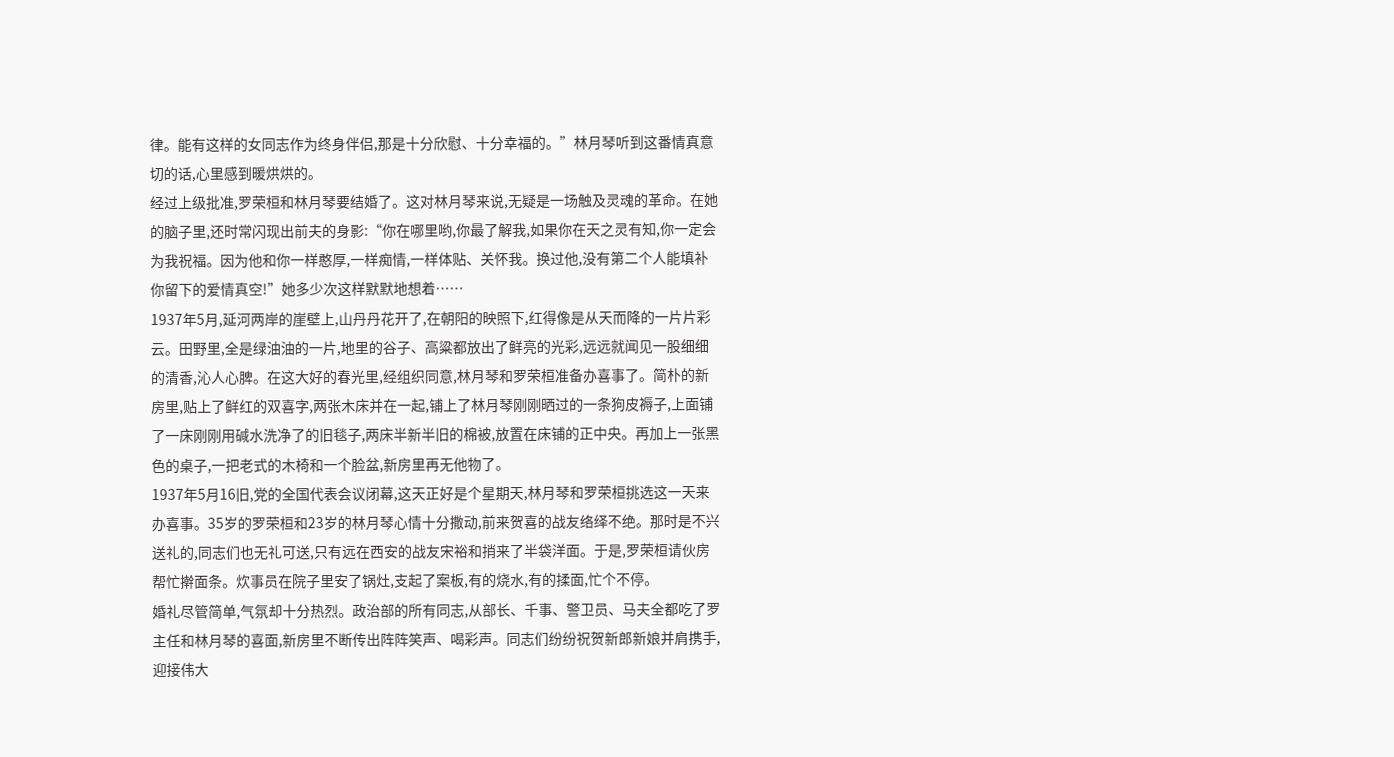律。能有这样的女同志作为终身伴侣,那是十分欣慰、十分幸福的。”林月琴听到这番情真意切的话,心里感到暖烘烘的。
经过上级批准,罗荣桓和林月琴要结婚了。这对林月琴来说,无疑是一场触及灵魂的革命。在她的脑子里,还时常闪现出前夫的身影:“你在哪里哟,你最了解我,如果你在天之灵有知,你一定会为我祝福。因为他和你一样憨厚,一样痴情,一样体贴、关怀我。换过他,没有第二个人能填补你留下的爱情真空!”她多少次这样默默地想着……
1937年5月,延河两岸的崖壁上,山丹丹花开了,在朝阳的映照下,红得像是从天而降的一片片彩云。田野里,全是绿油油的一片,地里的谷子、高粱都放出了鲜亮的光彩,远远就闻见一股细细的清香,沁人心脾。在这大好的春光里,经组织同意,林月琴和罗荣桓准备办喜事了。简朴的新房里,贴上了鲜红的双喜字,两张木床并在一起,铺上了林月琴刚刚晒过的一条狗皮褥子,上面铺了一床刚刚用碱水洗净了的旧毯子,两床半新半旧的棉被,放置在床铺的正中央。再加上一张黑色的桌子,一把老式的木椅和一个脸盆,新房里再无他物了。
1937年5月16旧,党的全国代表会议闭幕,这天正好是个星期天,林月琴和罗荣桓挑选这一天来办喜事。35岁的罗荣桓和23岁的林月琴心情十分撒动,前来贺喜的战友络绎不绝。那时是不兴送礼的,同志们也无礼可送,只有远在西安的战友宋裕和捎来了半袋洋面。于是,罗荣桓请伙房帮忙擀面条。炊事员在院子里安了锅灶,支起了案板,有的烧水,有的揉面,忙个不停。
婚礼尽管简单,气氛却十分热烈。政治部的所有同志,从部长、千事、警卫员、马夫全都吃了罗主任和林月琴的喜面,新房里不断传出阵阵笑声、喝彩声。同志们纷纷祝贺新郎新娘并肩携手,迎接伟大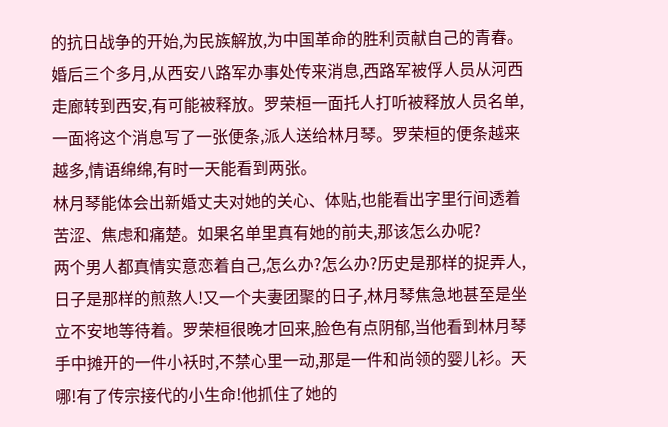的抗日战争的开始,为民族解放,为中国革命的胜利贡献自己的青春。
婚后三个多月,从西安八路军办事处传来消息,西路军被俘人员从河西走廊转到西安,有可能被释放。罗荣桓一面托人打听被释放人员名单,一面将这个消息写了一张便条,派人送给林月琴。罗荣桓的便条越来越多,情语绵绵,有时一天能看到两张。
林月琴能体会出新婚丈夫对她的关心、体贴,也能看出字里行间透着苦涩、焦虑和痛楚。如果名单里真有她的前夫,那该怎么办呢?
两个男人都真情实意恋着自己,怎么办?怎么办?历史是那样的捉弄人,日子是那样的煎熬人!又一个夫妻团聚的日子,林月琴焦急地甚至是坐立不安地等待着。罗荣桓很晚才回来,脸色有点阴郁,当他看到林月琴手中摊开的一件小袄时,不禁心里一动,那是一件和尚领的婴儿衫。天哪!有了传宗接代的小生命!他抓住了她的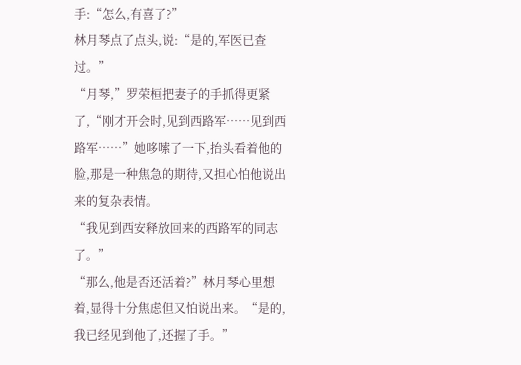手:“怎么,有喜了?”
林月琴点了点头,说:“是的,军医已查过。”
“月琴,”罗荣桓把妻子的手抓得更紧了,“刚才开会时,见到西路军……见到西路军……”她哆嗦了一下,抬头看着他的脸,那是一种焦急的期待,又担心怕他说出来的复杂表情。
“我见到西安释放回来的西路军的同志了。”
“那么,他是否还活着?”林月琴心里想着,显得十分焦虑但又怕说出来。“是的,我已经见到他了,还握了手。”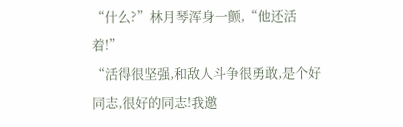“什么?”林月琴浑身一颤,“他还活着!”
“活得很坚强,和敌人斗争很勇敢,是个好同志,很好的同志!我邀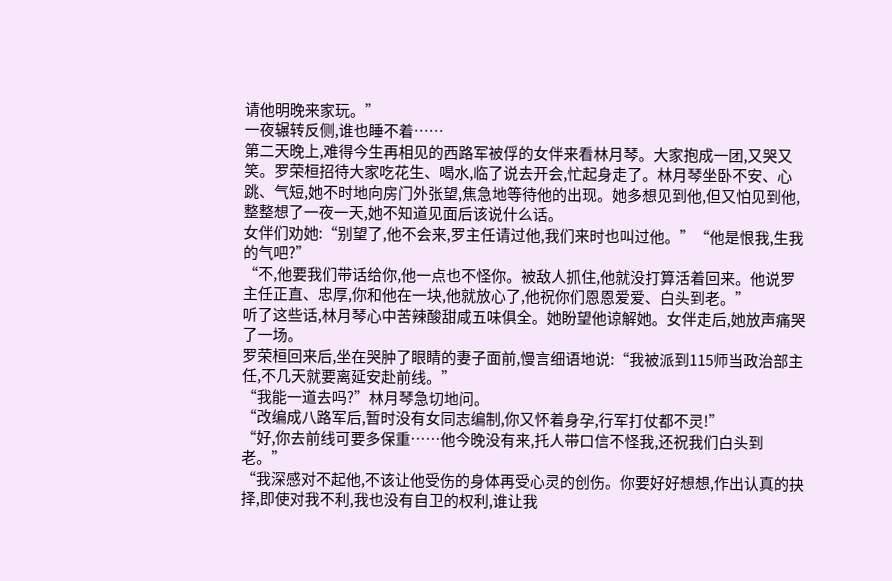请他明晚来家玩。”
一夜辗转反侧,谁也睡不着……
第二天晚上,难得今生再相见的西路军被俘的女伴来看林月琴。大家抱成一团,又哭又笑。罗荣桓招待大家吃花生、喝水,临了说去开会,忙起身走了。林月琴坐卧不安、心跳、气短,她不时地向房门外张望,焦急地等待他的出现。她多想见到他,但又怕见到他,整整想了一夜一天,她不知道见面后该说什么话。
女伴们劝她:“别望了,他不会来,罗主任请过他,我们来时也叫过他。”“他是恨我,生我的气吧?”
“不,他要我们带话给你,他一点也不怪你。被敌人抓住,他就没打算活着回来。他说罗主任正直、忠厚,你和他在一块,他就放心了,他祝你们恩恩爱爱、白头到老。”
听了这些话,林月琴心中苦辣酸甜咸五味俱全。她盼望他谅解她。女伴走后,她放声痛哭了一场。
罗荣桓回来后,坐在哭肿了眼睛的妻子面前,慢言细语地说:“我被派到115师当政治部主任,不几天就要离延安赴前线。”
“我能一道去吗?”林月琴急切地问。
“改编成八路军后,暂时没有女同志编制,你又怀着身孕,行军打仗都不灵!”
“好,你去前线可要多保重……他今晚没有来,托人带口信不怪我,还祝我们白头到老。”
“我深感对不起他,不该让他受伤的身体再受心灵的创伤。你要好好想想,作出认真的抉择,即使对我不利,我也没有自卫的权利,谁让我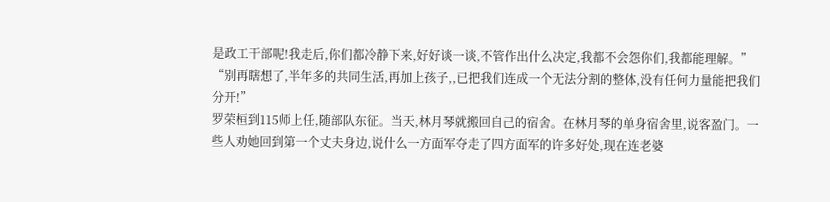是政工干部呢!我走后,你们都冷静下来,好好谈一谈,不管作出什么决定,我都不会怨你们,我都能理解。”
“别再瞎想了,半年多的共同生活,再加上孩子,,已把我们连成一个无法分割的整体,没有任何力量能把我们分开!”
罗荣桓到115师上任,随部队东征。当天,林月琴就搬回自己的宿舍。在林月琴的单身宿舍里,说客盈门。一些人劝她回到第一个丈夫身边,说什么一方面军夺走了四方面军的许多好处,现在连老婆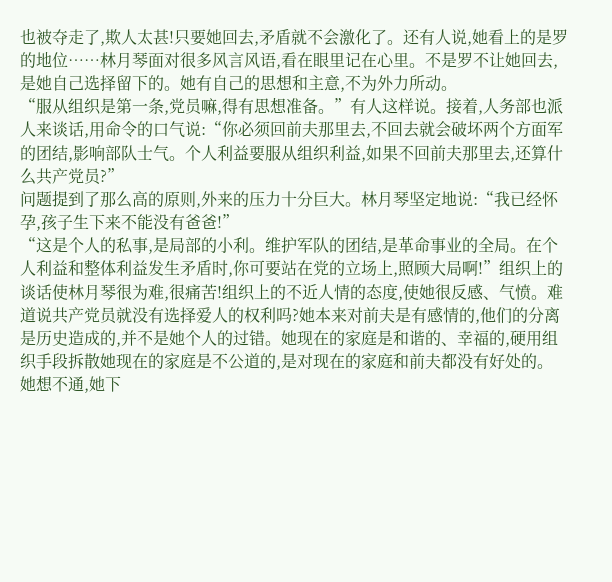也被夺走了,欺人太甚!只要她回去,矛盾就不会激化了。还有人说,她看上的是罗的地位……林月琴面对很多风言风语,看在眼里记在心里。不是罗不让她回去,是她自己选择留下的。她有自己的思想和主意,不为外力所动。
“服从组织是第一条,党员嘛,得有思想准备。”有人这样说。接着,人务部也派人来谈话,用命令的口气说:“你必须回前夫那里去,不回去就会破坏两个方面军的团结,影响部队士气。个人利益要服从组织利益,如果不回前夫那里去,还算什么共产党员?”
问题提到了那么高的原则,外来的压力十分巨大。林月琴坚定地说:“我已经怀孕,孩子生下来不能没有爸爸!”
“这是个人的私事,是局部的小利。维护军队的团结,是革命事业的全局。在个人利益和整体利益发生矛盾时,你可要站在党的立场上,照顾大局啊!”组织上的谈话使林月琴很为难,很痛苦!组织上的不近人情的态度,使她很反感、气愤。难道说共产党员就没有选择爱人的权利吗?她本来对前夫是有感情的,他们的分离是历史造成的,并不是她个人的过错。她现在的家庭是和谐的、幸福的,硬用组织手段拆散她现在的家庭是不公道的,是对现在的家庭和前夫都没有好处的。她想不通,她下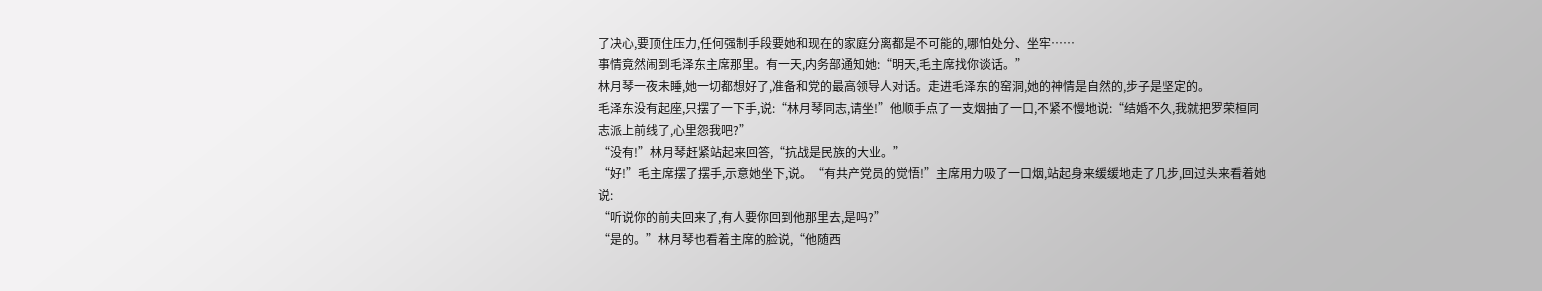了决心,要顶住压力,任何强制手段要她和现在的家庭分离都是不可能的,哪怕处分、坐牢……
事情竟然闹到毛泽东主席那里。有一天,内务部通知她:“明天,毛主席找你谈话。”
林月琴一夜未睡,她一切都想好了,准备和党的最高领导人对话。走进毛泽东的窑洞,她的神情是自然的,步子是坚定的。
毛泽东没有起座,只摆了一下手,说:“林月琴同志,请坐!”他顺手点了一支烟抽了一口,不紧不慢地说:“结婚不久,我就把罗荣桓同志派上前线了,心里怨我吧?”
“没有!”林月琴赶紧站起来回答,“抗战是民族的大业。”
“好!”毛主席摆了摆手,示意她坐下,说。“有共产党员的觉悟!”主席用力吸了一口烟,站起身来缓缓地走了几步,回过头来看着她说:
“听说你的前夫回来了,有人要你回到他那里去,是吗?”
“是的。”林月琴也看着主席的脸说,“他随西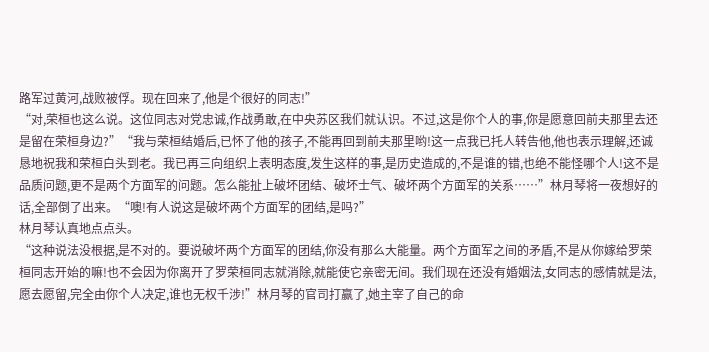路军过黄河,战败被俘。现在回来了,他是个很好的同志!”
“对,荣桓也这么说。这位同志对党忠诚,作战勇敢,在中央苏区我们就认识。不过,这是你个人的事,你是愿意回前夫那里去还是留在荣桓身边?”“我与荣桓结婚后,已怀了他的孩子,不能再回到前夫那里哟!这一点我已托人转告他,他也表示理解,还诚恳地祝我和荣桓白头到老。我已再三向组织上表明态度,发生这样的事,是历史造成的,不是谁的错,也绝不能怪哪个人!这不是品质问题,更不是两个方面军的问题。怎么能扯上破坏团结、破坏士气、破坏两个方面军的关系……”林月琴将一夜想好的话,全部倒了出来。“噢!有人说这是破坏两个方面军的团结,是吗?”
林月琴认真地点点头。
“这种说法没根据,是不对的。要说破坏两个方面军的团结,你没有那么大能量。两个方面军之间的矛盾,不是从你嫁给罗荣桓同志开始的嘛!也不会因为你离开了罗荣桓同志就消除,就能使它亲密无间。我们现在还没有婚姻法,女同志的感情就是法,愿去愿留,完全由你个人决定,谁也无权千涉!”林月琴的官司打赢了,她主宰了自己的命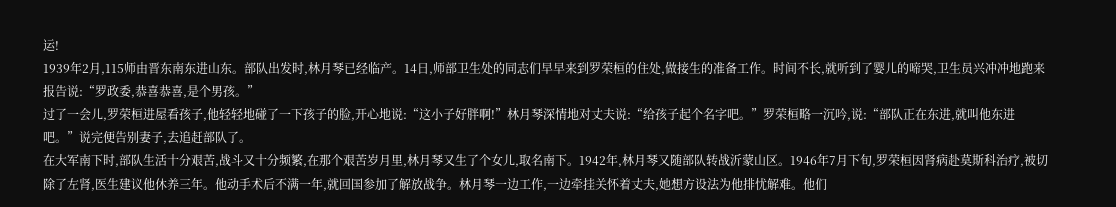运!
1939年2月,115师由晋东南东进山东。部队出发时,林月琴已经临产。14日,师部卫生处的同志们早早来到罗荣桓的住处,做接生的准备工作。时间不长,就听到了婴儿的啼哭,卫生员兴冲冲地跑来报告说:“罗政委,恭喜恭喜,是个男孩。”
过了一会儿,罗荣桓进屋看孩子,他轻轻地碰了一下孩子的脸,开心地说:“这小子好胖啊!”林月琴深情地对丈夫说:“给孩子起个名字吧。”罗荣桓略一沉吟,说:“部队正在东进,就叫他东进吧。”说完便告别妻子,去追赶部队了。
在大军南下时,部队生活十分艰苦,战斗又十分频繁,在那个艰苦岁月里,林月琴又生了个女儿,取名南下。1942年,林月琴又随部队转战沂蒙山区。1946年7月下旬,罗荣桓因肾病赴莫斯科治疗,被切除了左肾,医生建议他休养三年。他动手术后不满一年,就回国参加了解放战争。林月琴一边工作,一边牵挂关怀着丈夫,她想方设法为他排忧解难。他们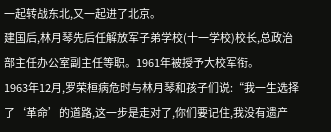一起转战东北,又一起进了北京。
建国后,林月琴先后任解放军子弟学校(十一学校)校长,总政治部主任办公室副主任等职。1961年被授予大校军衔。
1963年12月,罗荣桓病危时与林月琴和孩子们说:“我一生选择了‘革命’的道路,这一步是走对了,你们要记住,我没有遗产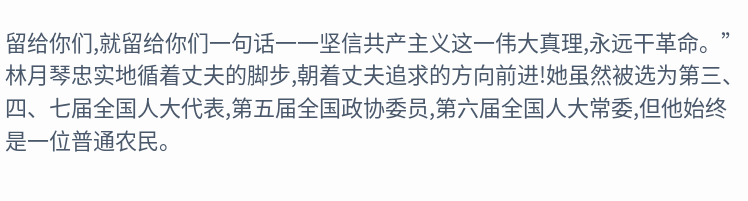留给你们,就留给你们一句话一一坚信共产主义这一伟大真理,永远干革命。”林月琴忠实地循着丈夫的脚步,朝着丈夫追求的方向前进!她虽然被选为第三、四、七届全国人大代表,第五届全国政协委员,第六届全国人大常委,但他始终是一位普通农民。